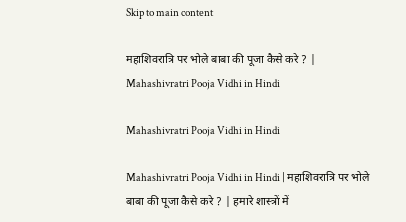Skip to main content

महाशिवरात्रि पर भोले बाबा की पूजा कैसे करे ? | Mahashivratri Pooja Vidhi in Hindi

Mahashivratri Pooja Vidhi in Hindi

Mahashivratri Pooja Vidhi in Hindi | महाशिवरात्रि पर भोले बाबा की पूजा कैसे करे ? | हमारे शास्त्रों में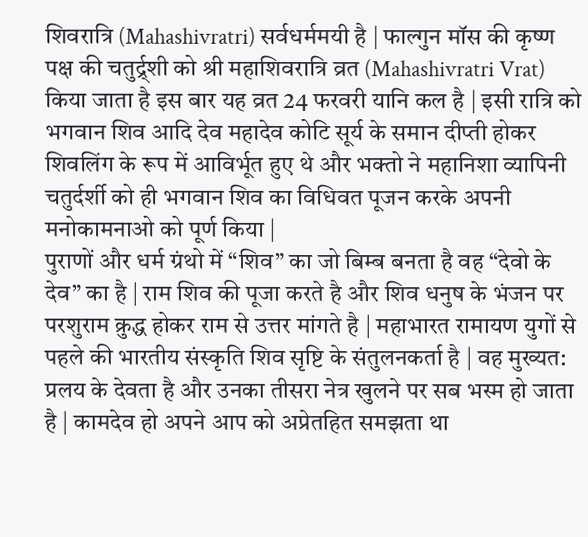शिवरात्रि (Mahashivratri) सर्वधर्ममयी है | फाल्गुन मॉस की कृष्ण पक्ष की चतुर्द्र्शी को श्री महाशिवरात्रि व्रत (Mahashivratri Vrat) किया जाता है इस बार यह व्रत 24 फरवरी यानि कल है | इसी रात्रि को भगवान शिव आदि देव महादेव कोटि सूर्य के समान दीप्ती होकर शिवलिंग के रूप में आविर्भूत हुए थे और भक्तो ने महानिशा व्यापिनी चतुर्दर्शी को ही भगवान शिव का विधिवत पूजन करके अपनी मनोकामनाओ को पूर्ण किया |
पुराणों और धर्म ग्रंथो में “शिव” का जो बिम्ब बनता है वह “देवो के देव” का है | राम शिव की पूजा करते है और शिव धनुष के भंजन पर परशुराम क्रुद्ध होकर राम से उत्तर मांगते है | महाभारत रामायण युगों से पहले की भारतीय संस्कृति शिव सृष्टि के संतुलनकर्ता है | वह मुख्यत: प्रलय के देवता है और उनका तीसरा नेत्र खुलने पर सब भस्म हो जाता है | कामदेव हो अपने आप को अप्रेतहित समझता था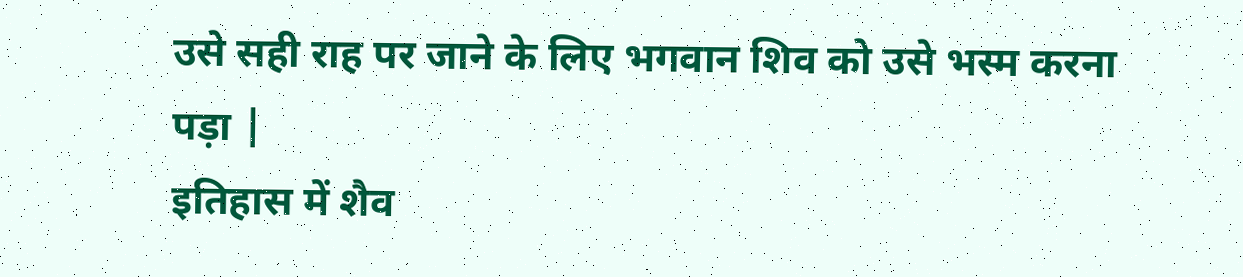उसे सही राह पर जाने के लिए भगवान शिव को उसे भस्म करना पड़ा |
इतिहास में शैव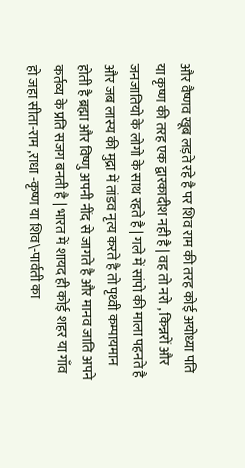और वैष्णव खूब लड़ते रहे है पर शिव राम की तरह कोई अयोध्या पति या कृष्ण की तरह एक द्वारकादीश नही है | वह तो नरो , किन्नरों और जनजातियो के लोगो के साथ रहते है | गले में सांपो की माला पहनते है और जब लास्य की मुद्रा में तांडव नृत्य करते है तो पृथ्वी कम्पायमान होती है ब्रह्मा और विष्णु अपनी नींद से जागते है और मानव जाति अपने कर्तव्य के प्रति सजग बनती है | भारत में शायद ही कोई शहर या गाँव हो जहा सीता-राम ,राधा -कृष्ण या शिव\-पार्वती का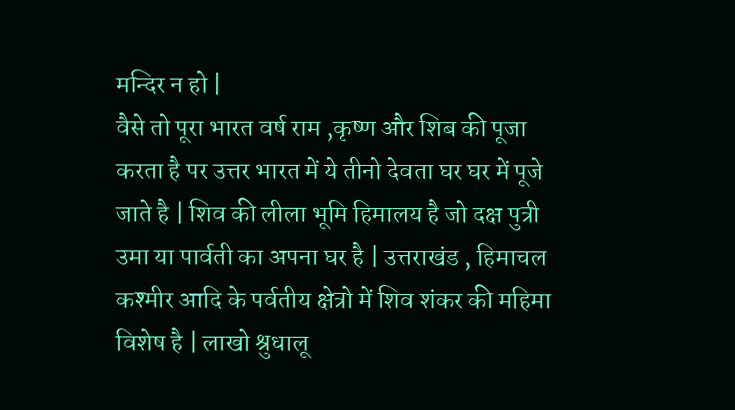मन्दिर न हो |
वैसे तो पूरा भारत वर्ष राम ,कृष्ण और शिब की पूजा करता है पर उत्तर भारत में ये तीनो देवता घर घर में पूजे जाते है | शिव की लीला भूमि हिमालय है जो दक्ष पुत्री उमा या पार्वती का अपना घर है | उत्तराखंड , हिमाचल कश्मीर आदि के पर्वतीय क्षेत्रो में शिव शंकर की महिमा विशेष है | लाखो श्रुधालू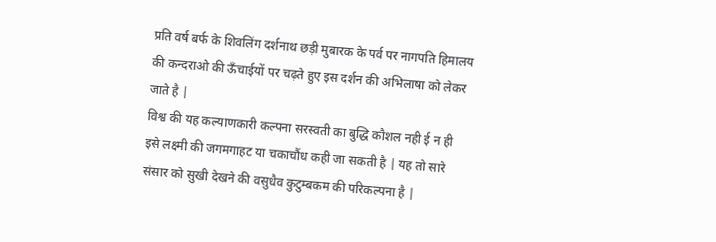प्रति वर्ष बर्फ के शिवलिंग दर्शनाथ छड़ी मुबारक के पर्व पर नागपति हिमालय की कन्दराओ की ऊँचाईयों पर चढ़ते हुए इस दर्शन की अभिलाषा को लेकर जाते है |
विश्व की यह कल्याणकारी कल्पना सरस्वती का बुद्धि कौशल नही ई न ही इसे लक्ष्मी की जगमगाहट या चकाचौंध कही जा सकती है | यह तो सारे संसार को सुखी देखने की वसुधैव कुटुम्बकम की परिकल्पना है |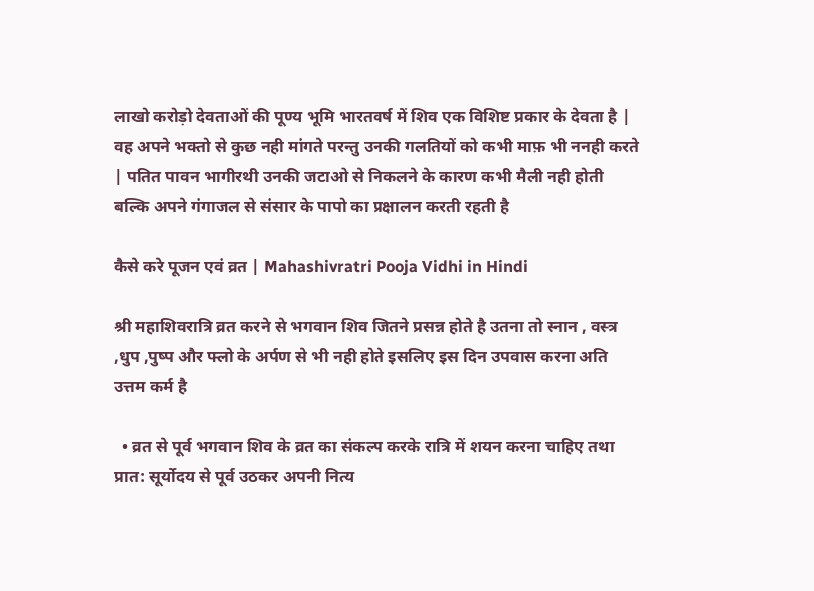लाखो करोड़ो देवताओं की पूण्य भूमि भारतवर्ष में शिव एक विशिष्ट प्रकार के देवता है | वह अपने भक्तो से कुछ नही मांगते परन्तु उनकी गलतियों को कभी माफ़ भी ननही करते | पतित पावन भागीरथी उनकी जटाओ से निकलने के कारण कभी मैली नही होती बल्कि अपने गंगाजल से संसार के पापो का प्रक्षालन करती रहती है

कैसे करे पूजन एवं व्रत | Mahashivratri Pooja Vidhi in Hindi

श्री महाशिवरात्रि व्रत करने से भगवान शिव जितने प्रसन्न होते है उतना तो स्नान , वस्त्र ,धुप ,पुष्प और फ्लो के अर्पण से भी नही होते इसलिए इस दिन उपवास करना अति उत्तम कर्म है

  • व्रत से पूर्व भगवान शिव के व्रत का संकल्प करके रात्रि में शयन करना चाहिए तथा प्रात: सूर्योदय से पूर्व उठकर अपनी नित्य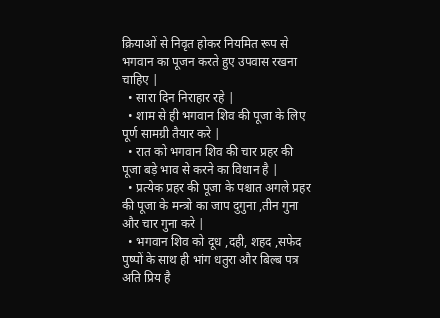क्रियाओं से निवृत होकर नियमित रूप से भगवान का पूजन करते हुए उपवास रखना चाहिए |
  • सारा दिन निराहार रहे |
  • शाम से ही भगवान शिव की पूजा के लिए पूर्ण सामग्री तैयार करे |
  • रात को भगवान शिव की चार प्रहर की पूजा बड़े भाव से करने का विधान है |
  • प्रत्येक प्रहर की पूजा के पश्चात अगले प्रहर की पूजा के मन्त्रो का जाप दुगुना ,तीन गुना और चार गुना करे |
  • भगवान शिव को दूध ,दही, शहद ,सफेद पुष्पों के साथ ही भांग धतुरा और बिल्ब पत्र अति प्रिय है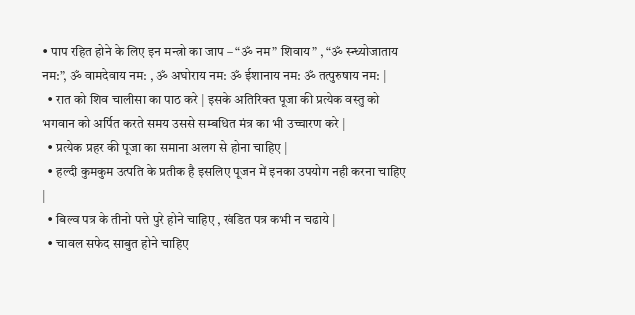• पाप रहित होने के लिए इन मन्त्रो का जाप – “ॐ नम” शिवाय” , “ॐ स्न्ध्योजाताय नम:”, ॐ वामदेवाय नम: , ॐ अघोराय नम: ॐ ईशानाय नम: ॐ तत्पुरुषाय नम: |
  • रात को शिव चालीसा का पाठ करे | इसके अतिरिक्त पूजा की प्रत्येक वस्तु को भगवान को अर्पित करते समय उससे सम्बधित मंत्र का भी उच्चारण करे |
  • प्रत्येक प्रहर की पूजा का समाना अलग से होना चाहिए |
  • हल्दी कुमकुम उत्पति के प्रतीक है इसलिए पूजन में इनका उपयोग नही करना चाहिए |
  • बिल्व पत्र के तीनो पत्ते पुरे होने चाहिए , खंडित पत्र कभी न चढाये |
  • चावल सफेद साबुत होने चाहिए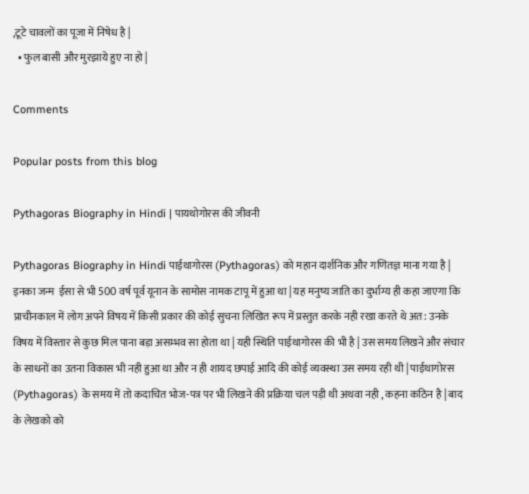,टूटे चावलों का पूजा में निषेध है |
  • फुल बासी और मुरझाये हुए ना हो |

Comments

Popular posts from this blog

Pythagoras Biography in Hindi | पायथोगोरस की जीवनी

Pythagoras Biography in Hindi पाईथागोरस (Pythagoras) को महान दार्शनिक और गणितज्ञ माना गया है | इनका जन्म  ईसा से भी 500 वर्ष पूर्व यूनान के सामोस नामक टापू में हुआ था | यह मनुष्य जाति का दुर्भाग्य ही कहा जाएगा कि प्राचीनकाल में लोग अपने विषय में किसी प्रकार की कोई सुचना लिखित रूप में प्रस्तुत करके नही रखा करते थे अत: उनके विषय में विस्तार से कुछ मिल पाना बड़ा असम्भव सा होता था | यही स्थिति पाईथागोरस की भी है | उस समय लिखने और संचार के साधनों का उतना विकास भी नही हुआ था और न ही शायद छपाई आदि की कोई व्यवस्था उस समय रही थी | पाईथागोरस (Pythagoras) के समय में तो कदाचित भोज-पत्र पर भी लिखने की प्रक्रिया चल पड़ी थी अथवा नही , कहना कठिन है | बाद के लेखको को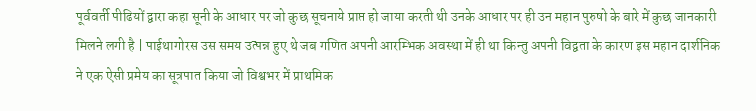पूर्ववर्ती पीढियों द्वारा कहा सूनी के आधार पर जो कुछ सूचनाये प्राप्त हो जाया करती थी उनके आधार पर ही उन महान पुरुषो के बारे में कुछ जानकारी मिलने लगी है | पाईथागोरस उस समय उत्पन्न हुए थे जब गणित अपनी आरम्भिक अवस्था में ही था किन्तु अपनी विद्वता के कारण इस महान दार्शनिक ने एक ऐसी प्रमेय का सूत्रपात किया जो विश्वभर में प्राथमिक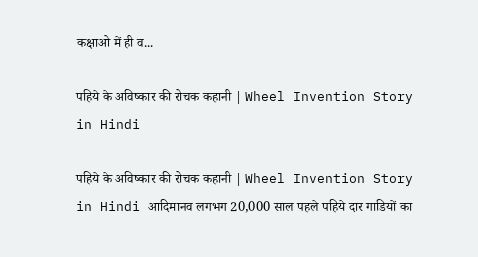कक्षाओ में ही व...

पहिये के अविष्कार की रोचक कहानी | Wheel Invention Story in Hindi

पहिये के अविष्कार की रोचक कहानी | Wheel Invention Story in Hindi आदिमानव लगभग 20,000 साल पहले पहिये दार गाडियों का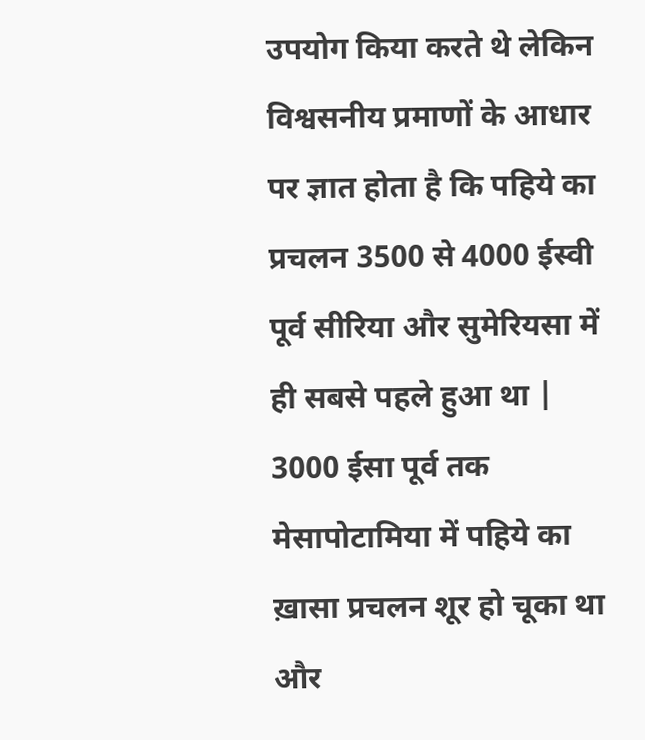उपयोग किया करते थे लेकिन विश्वसनीय प्रमाणों के आधार पर ज्ञात होता है कि पहिये का प्रचलन 3500 से 4000 ईस्वी पूर्व सीरिया और सुमेरियसा में ही सबसे पहले हुआ था | 3000 ईसा पूर्व तक मेसापोटामिया में पहिये का ख़ासा प्रचलन शूर हो चूका था और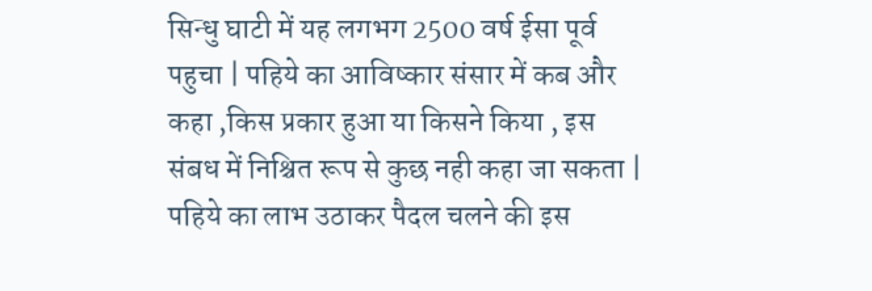सिन्धु घाटी में यह लगभग 2500 वर्ष ईसा पूर्व पहुचा | पहिये का आविष्कार संसार में कब और कहा ,किस प्रकार हुआ या किसने किया , इस संबध में निश्चित रूप से कुछ नही कहा जा सकता | पहिये का लाभ उठाकर पैदल चलने की इस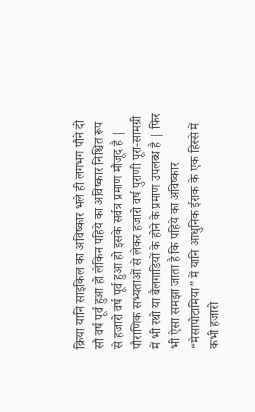क्रिया यानि साइकिल का अविष्कार भले ही लगभग पौने दो सौ वर्ष पूर्व हुआ हो लेकिन पहिये का अविष्कार निश्चित रूप से हजारो वर्ष पूर्व हुआ हो इसके सर्वत्र प्रमाण मौजूद है | पौराणिक सभ्यताओं से लेकर हजारो वर्ष पुराणी पूरा-सामग्री में भी रथो या बैलगाडियों के होने के प्रमाण उपलब्ध है | फिर भी ऐसा समझा जाता है कि पहिये का अविष्कार “मेसापोटामिया” में यानि आधुनिक ईराक के एक हिस्से में कभी हजारो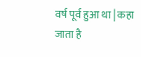वर्ष पूर्व हुआ था | कहा जाता है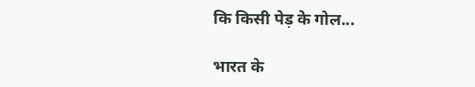कि किसी पेड़ के गोल...

भारत के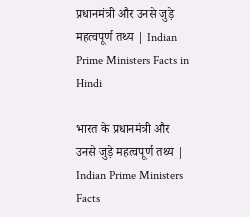प्रधानमंत्री और उनसे जुड़े महत्वपूर्ण तथ्य | Indian Prime Ministers Facts in Hindi

भारत के प्रधानमंत्री और उनसे जुड़े महत्वपूर्ण तथ्य | Indian Prime Ministers Facts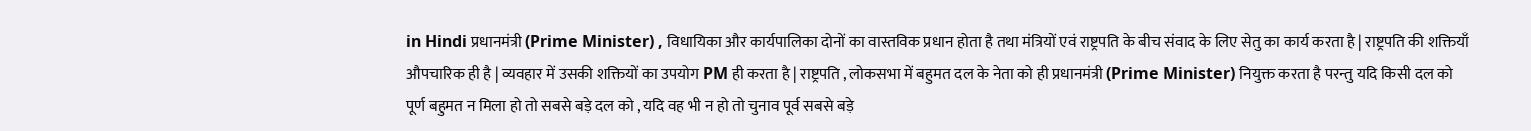in Hindi प्रधानमंत्री (Prime Minister) , विधायिका और कार्यपालिका दोनों का वास्तविक प्रधान होता है तथा मंत्रियों एवं राष्ट्रपति के बीच संवाद के लिए सेतु का कार्य करता है | राष्ट्रपति की शक्तियाँ औपचारिक ही है | व्यवहार में उसकी शक्तियों का उपयोग PM ही करता है | राष्ट्रपति , लोकसभा में बहुमत दल के नेता को ही प्रधानमंत्री (Prime Minister) नियुक्त करता है परन्तु यदि किसी दल को पूर्ण बहुमत न मिला हो तो सबसे बड़े दल को , यदि वह भी न हो तो चुनाव पूर्व सबसे बड़े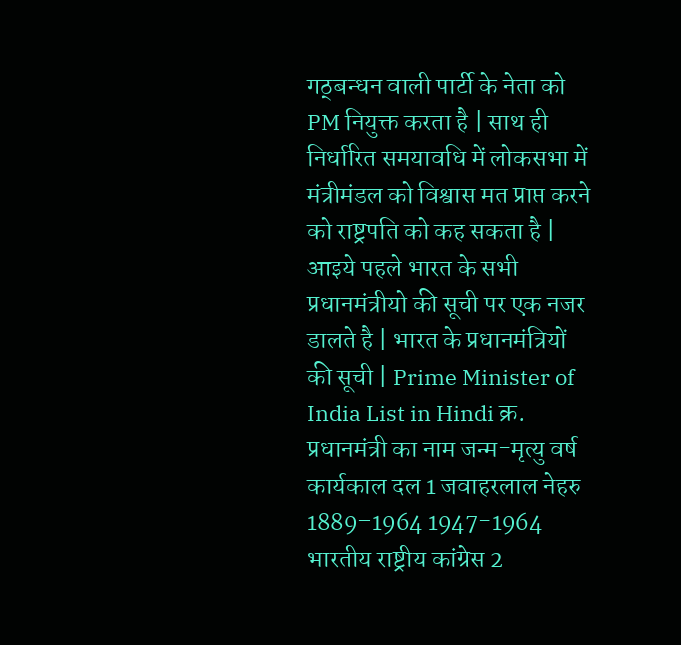गठ्बन्धन वाली पार्टी के नेता को PM नियुक्त करता है | साथ ही निर्धारित समयावधि में लोकसभा में मंत्रीमंडल को विश्वास मत प्राप्त करने को राष्ट्रपति को कह सकता है | आइये पहले भारत के सभी प्रधानमंत्रीयो की सूची पर एक नजर डालते है | भारत के प्रधानमंत्रियों की सूची | Prime Minister of India List in Hindi क्र. प्रधानमंत्री का नाम जन्म-मृत्यु वर्ष कार्यकाल दल 1 जवाहरलाल नेहरु 1889–1964 1947-1964 भारतीय राष्ट्रीय कांग्रेस 2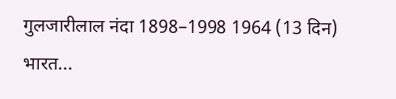गुलजारीलाल नंदा 1898–1998 1964 (13 दिन) भारत...